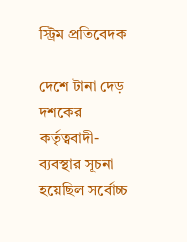স্ট্রিম প্রতিবেদক

দেশে টানা দেড় দশকের কর্তৃত্ববাদী-ব্যবস্থার সূচনা হয়েছিল সর্বোচ্চ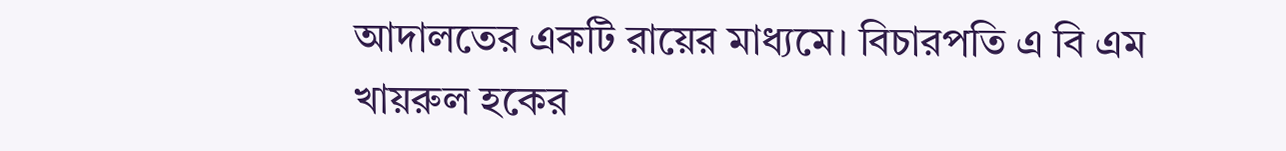আদালতের একটি রায়ের মাধ্যমে। বিচারপতি এ বি এম খায়রুল হকের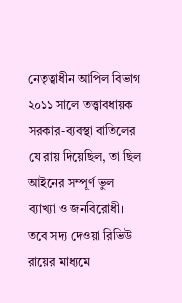নেতৃত্বাধীন আপিল বিভাগ ২০১১ সালে তত্ত্বাবধায়ক সরকার-ব্যবস্থা বাতিলের যে রায় দিয়েছিল, তা ছিল আইনের সম্পূর্ণ ভুল ব্যাখ্যা ও জনবিরোধী। তবে সদ্য দেওয়া রিভিউ রায়ের মাধ্যমে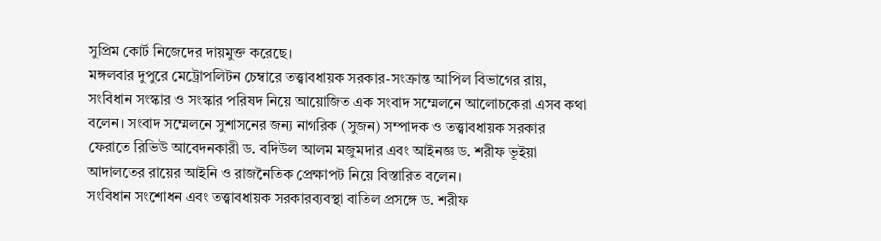সুপ্রিম কোর্ট নিজেদের দায়মুক্ত করেছে।
মঙ্গলবার দুপুরে মেট্রোপলিটন চেম্বারে তত্ত্বাবধায়ক সরকার-সংক্রান্ত আপিল বিভাগের রায়, সংবিধান সংস্কার ও সংস্কার পরিষদ নিয়ে আয়োজিত এক সংবাদ সম্মেলনে আলোচকেরা এসব কথা বলেন। সংবাদ সম্মেলনে সুশাসনের জন্য নাগরিক (সুজন) সম্পাদক ও তত্ত্বাবধায়ক সরকার ফেরাতে রিভিউ আবেদনকারী ড. বদিউল আলম মজুমদার এবং আইনজ্ঞ ড. শরীফ ভূইয়া আদালতের রায়ের আইনি ও রাজনৈতিক প্রেক্ষাপট নিয়ে বিস্তারিত বলেন।
সংবিধান সংশোধন এবং তত্ত্বাবধায়ক সরকারব্যবস্থা বাতিল প্রসঙ্গে ড. শরীফ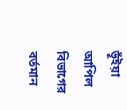ভূঁইয়া আপিল বিভাগের বর্তমান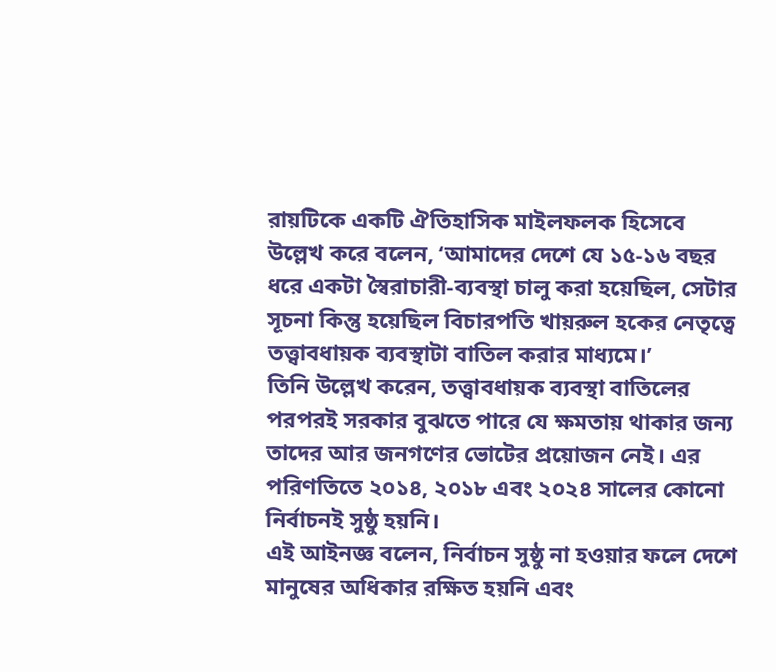রায়টিকে একটি ঐতিহাসিক মাইলফলক হিসেবে উল্লেখ করে বলেন, ‘আমাদের দেশে যে ১৫-১৬ বছর ধরে একটা স্বৈরাচারী-ব্যবস্থা চালু করা হয়েছিল, সেটার সূচনা কিন্তু হয়েছিল বিচারপতি খায়রুল হকের নেতৃত্বে তত্ত্বাবধায়ক ব্যবস্থাটা বাতিল করার মাধ্যমে।’
তিনি উল্লেখ করেন, তত্ত্বাবধায়ক ব্যবস্থা বাতিলের পরপরই সরকার বুঝতে পারে যে ক্ষমতায় থাকার জন্য তাদের আর জনগণের ভোটের প্রয়োজন নেই। এর পরিণতিতে ২০১৪, ২০১৮ এবং ২০২৪ সালের কোনো নির্বাচনই সুষ্ঠু হয়নি।
এই আইনজ্ঞ বলেন, নির্বাচন সুষ্ঠু না হওয়ার ফলে দেশে মানুষের অধিকার রক্ষিত হয়নি এবং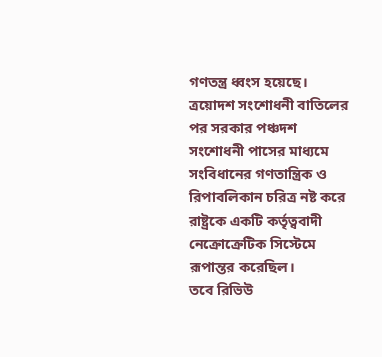গণতন্ত্র ধ্বংস হয়েছে। ত্রয়োদশ সংশোধনী বাতিলের পর সরকার পঞ্চদশ সংশোধনী পাসের মাধ্যমে সংবিধানের গণতান্ত্রিক ও রিপাবলিকান চরিত্র নষ্ট করে রাষ্ট্রকে একটি কর্তৃত্ববাদী নেক্রোক্রেটিক সিস্টেমে রূপান্তর করেছিল।
তবে রিভিউ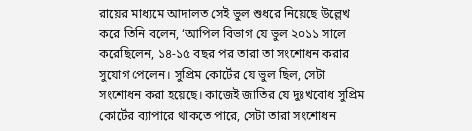রায়ের মাধ্যমে আদালত সেই ভুল শুধরে নিয়েছে উল্লেখ করে তিনি বলেন, ‘আপিল বিভাগ যে ভুল ২০১১ সালে করেছিলেন, ১৪-১৫ বছর পর তারা তা সংশোধন করার সুযোগ পেলেন। সুপ্রিম কোর্টের যে ভুল ছিল, সেটা সংশোধন করা হয়েছে। কাজেই জাতির যে দুঃখবোধ সুপ্রিম কোর্টের ব্যাপারে থাকতে পারে, সেটা তারা সংশোধন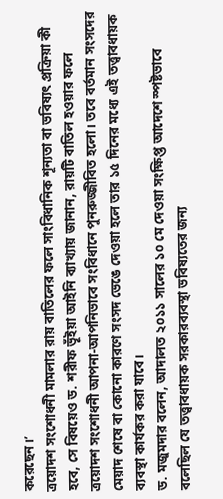করেছেন।’
ত্রয়োদশ সংশোধনী মামলার রায় বাতিলের ফলে সাংবিধানিক শূন্যতা বা ভবিষ্যৎ প্রক্রিয়া কী হবে, সে বিষয়েও ড. শরীফ ভূঁইয়া আইনি ব্যাখ্যায় জানান, রায়টি বাতিল হওয়ার ফলে ত্রয়োদশ সংশোধনী আপনা-আপনিভাবে সংবিধানে পুনরুজ্জীবিত হলো। তবে বর্তমান সংসদের মেয়াদ শেষে বা কোনো কারণে সংসদ ভেঙে দেওয়া হলে তার ১৫ দিনের মধ্যে এই তত্ত্বাবধায়ক ব্যবস্থা কার্যকর করা যাবে।
ড. মজুমদার বলেন, আদালত ২০১১ সালের ১০ মে দেওয়া সংক্ষিপ্ত আদেশে স্পষ্টভাবে বলেছিল যে তত্ত্বাবধায়ক সরকারব্যবস্থা ভবিষ্যতের জন্য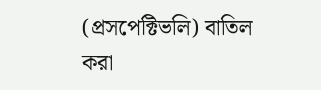(প্রসপেক্টিভলি) বাতিল করা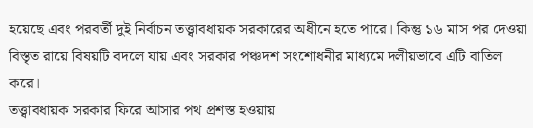হয়েছে এবং পরবর্তী দুই নির্বাচন তত্ত্বাবধায়ক সরকারের অধীনে হতে পারে। কিন্তু ১৬ মাস পর দেওয়া বিস্তৃত রায়ে বিষয়টি বদলে যায় এবং সরকার পঞ্চদশ সংশোধনীর মাধ্যমে দলীয়ভাবে এটি বাতিল করে।
তত্ত্বাবধায়ক সরকার ফিরে আসার পথ প্রশস্ত হওয়ায়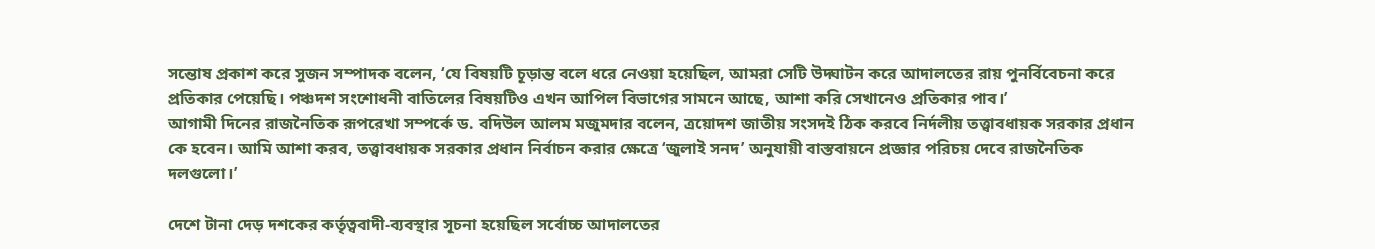সন্তোষ প্রকাশ করে সুজন সম্পাদক বলেন, ‘যে বিষয়টি চূড়ান্ত বলে ধরে নেওয়া হয়েছিল, আমরা সেটি উদ্ঘাটন করে আদালতের রায় পুনর্বিবেচনা করে প্রতিকার পেয়েছি। পঞ্চদশ সংশোধনী বাতিলের বিষয়টিও এখন আপিল বিভাগের সামনে আছে, আশা করি সেখানেও প্রতিকার পাব।’
আগামী দিনের রাজনৈতিক রূপরেখা সম্পর্কে ড. বদিউল আলম মজুমদার বলেন, ত্রয়োদশ জাতীয় সংসদই ঠিক করবে নির্দলীয় তত্ত্বাবধায়ক সরকার প্রধান কে হবেন। আমি আশা করব, তত্ত্বাবধায়ক সরকার প্রধান নির্বাচন করার ক্ষেত্রে ‘জুলাই সনদ’ অনুযায়ী বাস্তবায়নে প্রজ্ঞার পরিচয় দেবে রাজনৈতিক দলগুলো।’

দেশে টানা দেড় দশকের কর্তৃত্ববাদী-ব্যবস্থার সূচনা হয়েছিল সর্বোচ্চ আদালতের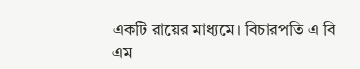একটি রায়ের মাধ্যমে। বিচারপতি এ বি এম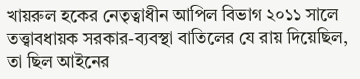খায়রুল হকের নেতৃত্বাধীন আপিল বিভাগ ২০১১ সালে তত্ত্বাবধায়ক সরকার-ব্যবস্থা বাতিলের যে রায় দিয়েছিল, তা ছিল আইনের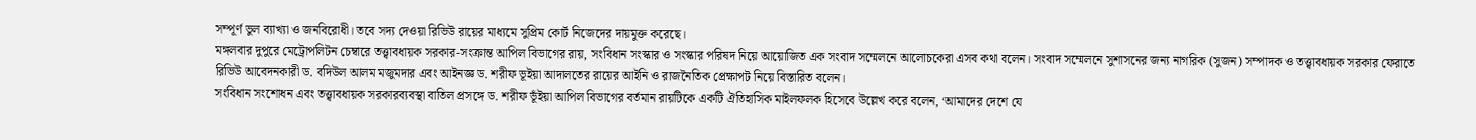সম্পূর্ণ ভুল ব্যাখ্যা ও জনবিরোধী। তবে সদ্য দেওয়া রিভিউ রায়ের মাধ্যমে সুপ্রিম কোর্ট নিজেদের দায়মুক্ত করেছে।
মঙ্গলবার দুপুরে মেট্রোপলিটন চেম্বারে তত্ত্বাবধায়ক সরকার-সংক্রান্ত আপিল বিভাগের রায়, সংবিধান সংস্কার ও সংস্কার পরিষদ নিয়ে আয়োজিত এক সংবাদ সম্মেলনে আলোচকেরা এসব কথা বলেন। সংবাদ সম্মেলনে সুশাসনের জন্য নাগরিক (সুজন) সম্পাদক ও তত্ত্বাবধায়ক সরকার ফেরাতে রিভিউ আবেদনকারী ড. বদিউল আলম মজুমদার এবং আইনজ্ঞ ড. শরীফ ভূইয়া আদালতের রায়ের আইনি ও রাজনৈতিক প্রেক্ষাপট নিয়ে বিস্তারিত বলেন।
সংবিধান সংশোধন এবং তত্ত্বাবধায়ক সরকারব্যবস্থা বাতিল প্রসঙ্গে ড. শরীফ ভূঁইয়া আপিল বিভাগের বর্তমান রায়টিকে একটি ঐতিহাসিক মাইলফলক হিসেবে উল্লেখ করে বলেন, ‘আমাদের দেশে যে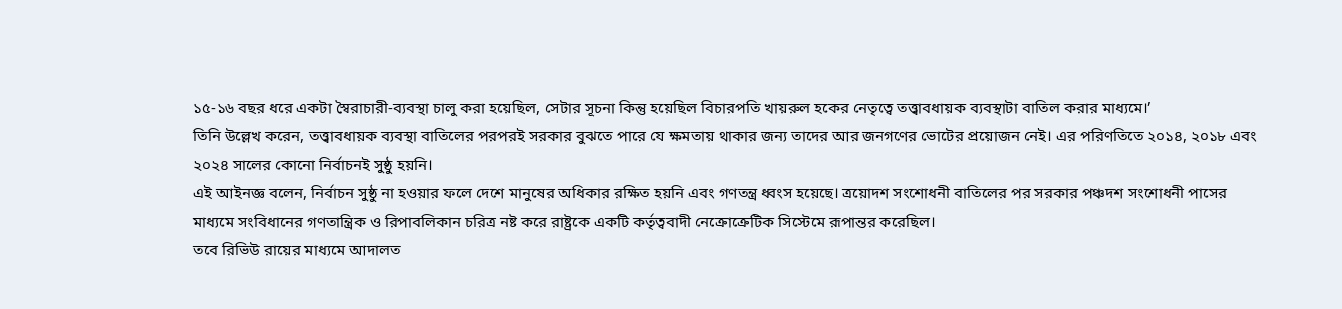১৫-১৬ বছর ধরে একটা স্বৈরাচারী-ব্যবস্থা চালু করা হয়েছিল, সেটার সূচনা কিন্তু হয়েছিল বিচারপতি খায়রুল হকের নেতৃত্বে তত্ত্বাবধায়ক ব্যবস্থাটা বাতিল করার মাধ্যমে।’
তিনি উল্লেখ করেন, তত্ত্বাবধায়ক ব্যবস্থা বাতিলের পরপরই সরকার বুঝতে পারে যে ক্ষমতায় থাকার জন্য তাদের আর জনগণের ভোটের প্রয়োজন নেই। এর পরিণতিতে ২০১৪, ২০১৮ এবং ২০২৪ সালের কোনো নির্বাচনই সুষ্ঠু হয়নি।
এই আইনজ্ঞ বলেন, নির্বাচন সুষ্ঠু না হওয়ার ফলে দেশে মানুষের অধিকার রক্ষিত হয়নি এবং গণতন্ত্র ধ্বংস হয়েছে। ত্রয়োদশ সংশোধনী বাতিলের পর সরকার পঞ্চদশ সংশোধনী পাসের মাধ্যমে সংবিধানের গণতান্ত্রিক ও রিপাবলিকান চরিত্র নষ্ট করে রাষ্ট্রকে একটি কর্তৃত্ববাদী নেক্রোক্রেটিক সিস্টেমে রূপান্তর করেছিল।
তবে রিভিউ রায়ের মাধ্যমে আদালত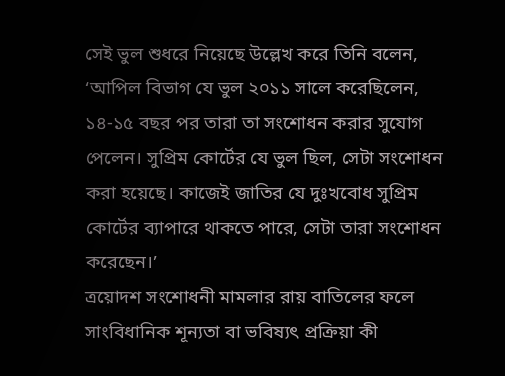সেই ভুল শুধরে নিয়েছে উল্লেখ করে তিনি বলেন, ‘আপিল বিভাগ যে ভুল ২০১১ সালে করেছিলেন, ১৪-১৫ বছর পর তারা তা সংশোধন করার সুযোগ পেলেন। সুপ্রিম কোর্টের যে ভুল ছিল, সেটা সংশোধন করা হয়েছে। কাজেই জাতির যে দুঃখবোধ সুপ্রিম কোর্টের ব্যাপারে থাকতে পারে, সেটা তারা সংশোধন করেছেন।’
ত্রয়োদশ সংশোধনী মামলার রায় বাতিলের ফলে সাংবিধানিক শূন্যতা বা ভবিষ্যৎ প্রক্রিয়া কী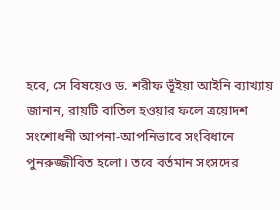হবে, সে বিষয়েও ড. শরীফ ভূঁইয়া আইনি ব্যাখ্যায় জানান, রায়টি বাতিল হওয়ার ফলে ত্রয়োদশ সংশোধনী আপনা-আপনিভাবে সংবিধানে পুনরুজ্জীবিত হলো। তবে বর্তমান সংসদের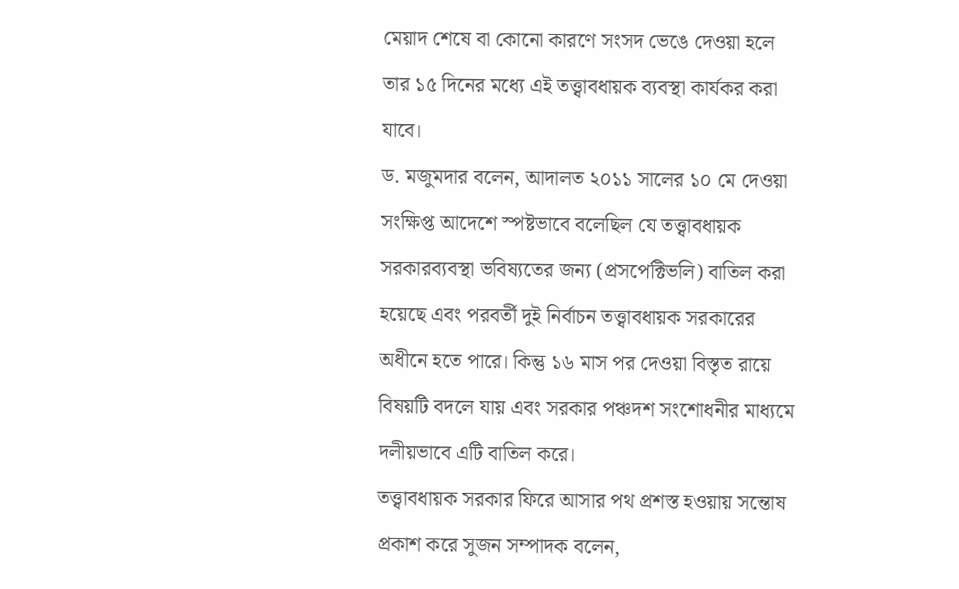মেয়াদ শেষে বা কোনো কারণে সংসদ ভেঙে দেওয়া হলে তার ১৫ দিনের মধ্যে এই তত্ত্বাবধায়ক ব্যবস্থা কার্যকর করা যাবে।
ড. মজুমদার বলেন, আদালত ২০১১ সালের ১০ মে দেওয়া সংক্ষিপ্ত আদেশে স্পষ্টভাবে বলেছিল যে তত্ত্বাবধায়ক সরকারব্যবস্থা ভবিষ্যতের জন্য (প্রসপেক্টিভলি) বাতিল করা হয়েছে এবং পরবর্তী দুই নির্বাচন তত্ত্বাবধায়ক সরকারের অধীনে হতে পারে। কিন্তু ১৬ মাস পর দেওয়া বিস্তৃত রায়ে বিষয়টি বদলে যায় এবং সরকার পঞ্চদশ সংশোধনীর মাধ্যমে দলীয়ভাবে এটি বাতিল করে।
তত্ত্বাবধায়ক সরকার ফিরে আসার পথ প্রশস্ত হওয়ায় সন্তোষ প্রকাশ করে সুজন সম্পাদক বলেন,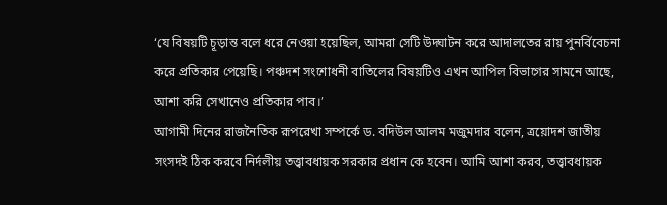‘যে বিষয়টি চূড়ান্ত বলে ধরে নেওয়া হয়েছিল, আমরা সেটি উদ্ঘাটন করে আদালতের রায় পুনর্বিবেচনা করে প্রতিকার পেয়েছি। পঞ্চদশ সংশোধনী বাতিলের বিষয়টিও এখন আপিল বিভাগের সামনে আছে, আশা করি সেখানেও প্রতিকার পাব।’
আগামী দিনের রাজনৈতিক রূপরেখা সম্পর্কে ড. বদিউল আলম মজুমদার বলেন, ত্রয়োদশ জাতীয় সংসদই ঠিক করবে নির্দলীয় তত্ত্বাবধায়ক সরকার প্রধান কে হবেন। আমি আশা করব, তত্ত্বাবধায়ক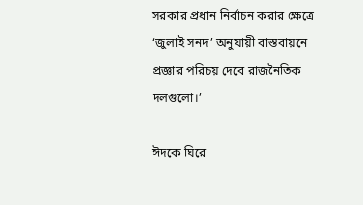সরকার প্রধান নির্বাচন করার ক্ষেত্রে ‘জুলাই সনদ’ অনুযায়ী বাস্তবায়নে প্রজ্ঞার পরিচয় দেবে রাজনৈতিক দলগুলো।’

ঈদকে ঘিরে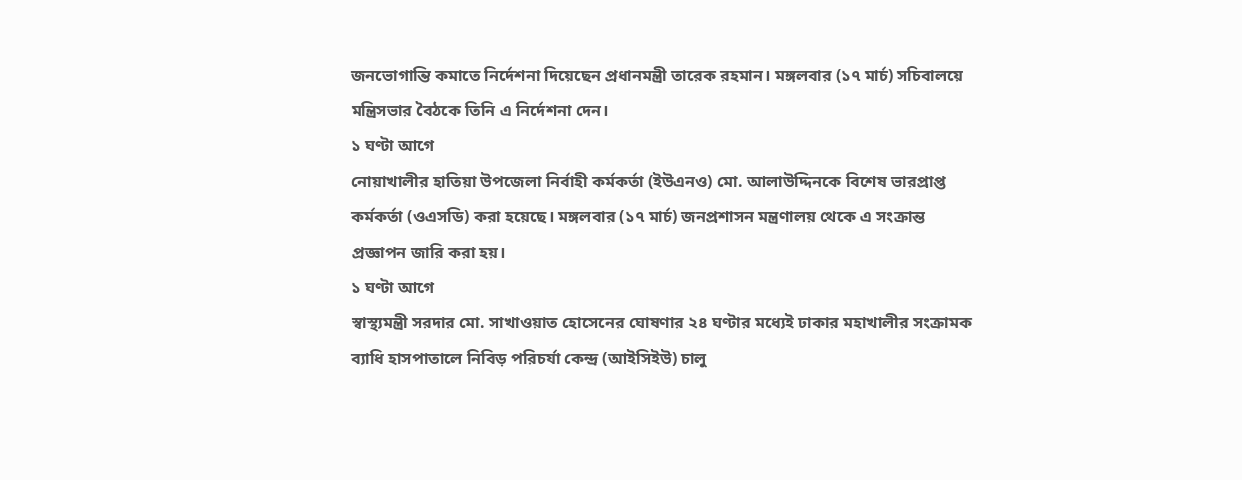জনভোগান্তি কমাতে নির্দেশনা দিয়েছেন প্রধানমন্ত্রী তারেক রহমান। মঙ্গলবার (১৭ মার্চ) সচিবালয়ে মন্ত্রিসভার বৈঠকে তিনি এ নির্দেশনা দেন।
১ ঘণ্টা আগে
নোয়াখালীর হাতিয়া উপজেলা নির্বাহী কর্মকর্তা (ইউএনও) মো. আলাউদ্দিনকে বিশেষ ভারপ্রাপ্ত কর্মকর্তা (ওএসডি) করা হয়েছে। মঙ্গলবার (১৭ মার্চ) জনপ্রশাসন মন্ত্রণালয় থেকে এ সংক্রান্ত প্রজ্ঞাপন জারি করা হয়।
১ ঘণ্টা আগে
স্বাস্থ্যমন্ত্রী সরদার মো. সাখাওয়াত হোসেনের ঘোষণার ২৪ ঘণ্টার মধ্যেই ঢাকার মহাখালীর সংক্রামক ব্যাধি হাসপাতালে নিবিড় পরিচর্যা কেন্দ্র (আইসিইউ) চালু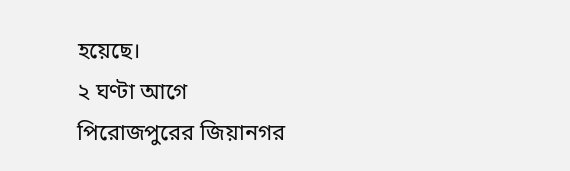হয়েছে।
২ ঘণ্টা আগে
পিরোজপুরের জিয়ানগর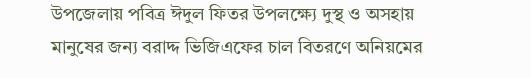উপজেলায় পবিত্র ঈদুল ফিতর উপলক্ষ্যে দুস্থ ও অসহায় মানুষের জন্য বরাদ্দ ভিজিএফের চাল বিতরণে অনিয়মের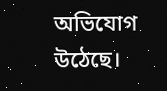অভিযোগ উঠেছে।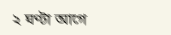২ ঘণ্টা আগে